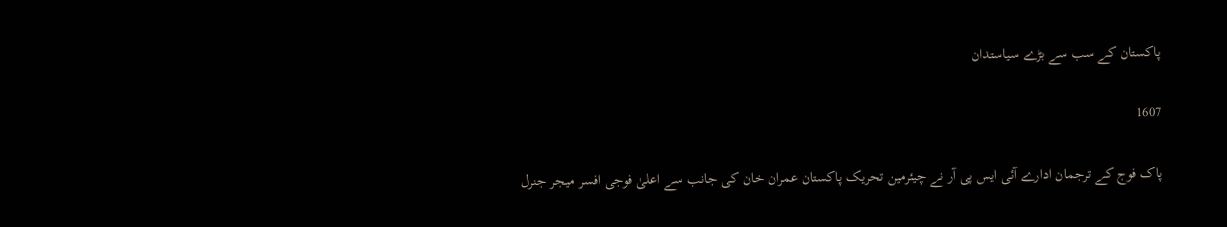پاکستان کے سب سے بڑے سیاستدان

1607

پاک فوج کے ترجمان ادارے آئی ایس پی آر نے چیئرمین تحریک پاکستان عمران خان کی جانب سے اعلیٰ فوجی افسر میجر جنرل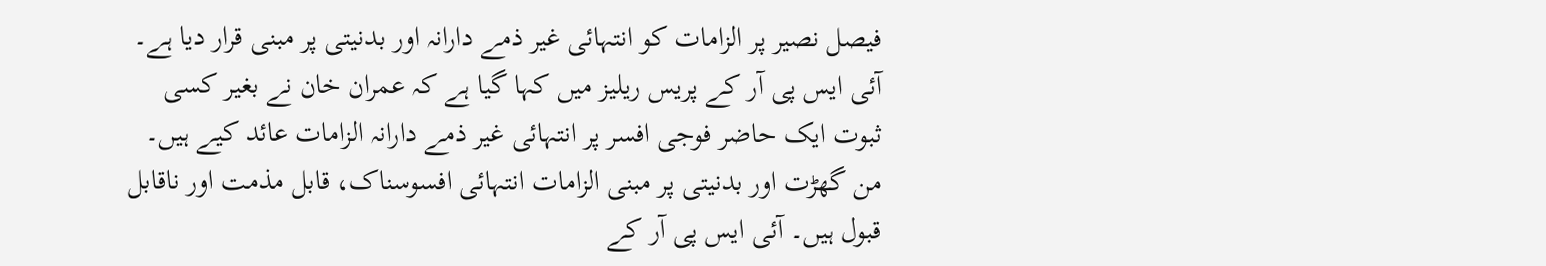فیصل نصیر پر الزامات کو انتہائی غیر ذمے دارانہ اور بدنیتی پر مبنی قرار دیا ہے۔ آئی ایس پی آر کے پریس ریلیز میں کہا گیا ہے کہ عمران خان نے بغیر کسی ثبوت ایک حاضر فوجی افسر پر انتہائی غیر ذمے دارانہ الزامات عائد کیے ہیں۔ من گھڑت اور بدنیتی پر مبنی الزامات انتہائی افسوسناک، قابل مذمت اور ناقابل قبول ہیں۔ آئی ایس پی آر کے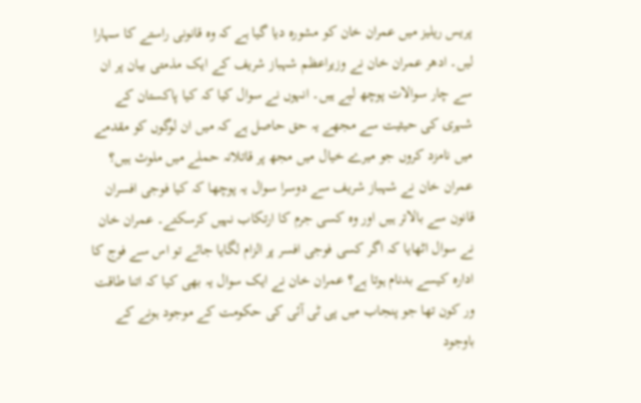پریس ریلیز میں عمران خان کو مشورہ دیا گیا ہے کہ وہ قانونی راستے کا سہارا لیں۔ ادھر عمران خان نے وزیراعظم شہباز شریف کے ایک مذمتی بیان پر ان سے چار سوالات پوچھ لیے ہیں۔ انہوں نے سوال کیا کہ کیا پاکستان کے شہری کی حیثیت سے مجھے یہ حق حاصل ہے کہ میں ان لوگوں کو مقدمے میں نامزد کروں جو میرے خیال میں مجھ پر قاتلانہ حملے میں ملوث ہیں؟ عمران خان نے شہباز شریف سے دوسرا سوال یہ پوچھا کہ کیا فوجی افسران قانون سے بالاتر ہیں اور وہ کسی جرم کا ارتکاب نہیں کرسکتے۔ عمران خان نے سوال اٹھایا کہ اگر کسی فوجی افسر پر الزام لگایا جائے تو اس سے فوج کا ادارہ کیسے بدنام ہوتا ہے؟ عمران خان نے ایک سوال یہ بھی کیا کہ اتنا طاقت ور کون تھا جو پنجاب میں پی ٹی آئی کی حکومت کے موجود ہونے کے باوجود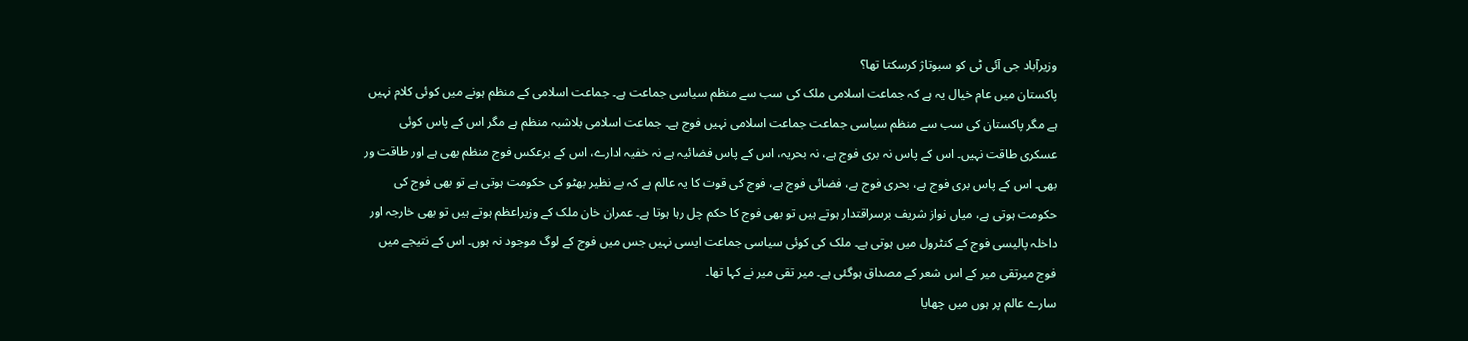وزیرآباد جی آئی ٹی کو سبوتاژ کرسکتا تھا؟
پاکستان میں عام خیال یہ ہے کہ جماعت اسلامی ملک کی سب سے منظم سیاسی جماعت ہے۔ جماعت اسلامی کے منظم ہونے میں کوئی کلام نہیں ہے مگر پاکستان کی سب سے منظم سیاسی جماعت جماعت اسلامی نہیں فوج ہے۔ جماعت اسلامی بلاشبہ منظم ہے مگر اس کے پاس کوئی عسکری طاقت نہیں۔ اس کے پاس نہ بری فوج ہے، نہ بحریہ، اس کے پاس فضائیہ ہے نہ خفیہ ادارے، اس کے برعکس فوج منظم بھی ہے اور طاقت ور بھی۔ اس کے پاس بری فوج ہے، بحری فوج ہے، فضائی فوج ہے، فوج کی قوت کا یہ عالم ہے کہ بے نظیر بھٹو کی حکومت ہوتی ہے تو بھی فوج کی حکومت ہوتی ہے، میاں نواز شریف برسراقتدار ہوتے ہیں تو بھی فوج کا حکم چل رہا ہوتا ہے۔ عمران خان ملک کے وزیراعظم ہوتے ہیں تو بھی خارجہ اور داخلہ پالیسی فوج کے کنٹرول میں ہوتی ہے۔ ملک کی کوئی سیاسی جماعت ایسی نہیں جس میں فوج کے لوگ موجود نہ ہوں۔ اس کے نتیجے میں فوج میرتقی میر کے اس شعر کے مصداق ہوگئی ہے۔ میر تقی میر نے کہا تھا۔
سارے عالم پر ہوں میں چھایا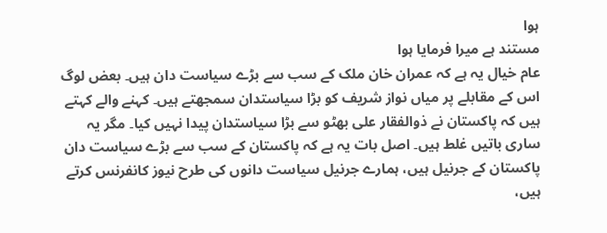ہوا
مستند ہے میرا فرمایا ہوا
عام خیال یہ ہے کہ عمران خان ملک کے سب سے بڑے سیاست دان ہیں۔ بعض لوگ اس کے مقابلے پر میاں نواز شریف کو بڑا سیاستدان سمجھتے ہیں۔ کہنے والے کہتے ہیں کہ پاکستان نے ذوالفقار علی بھٹو سے بڑا سیاستدان پیدا نہیں کیا۔ مگر یہ ساری باتیں غلط ہیں۔ اصل بات یہ ہے کہ پاکستان کے سب سے بڑے سیاست دان پاکستان کے جرنیل ہیں، ہمارے جرنیل سیاست دانوں کی طرح نیوز کانفرنس کرتے ہیں،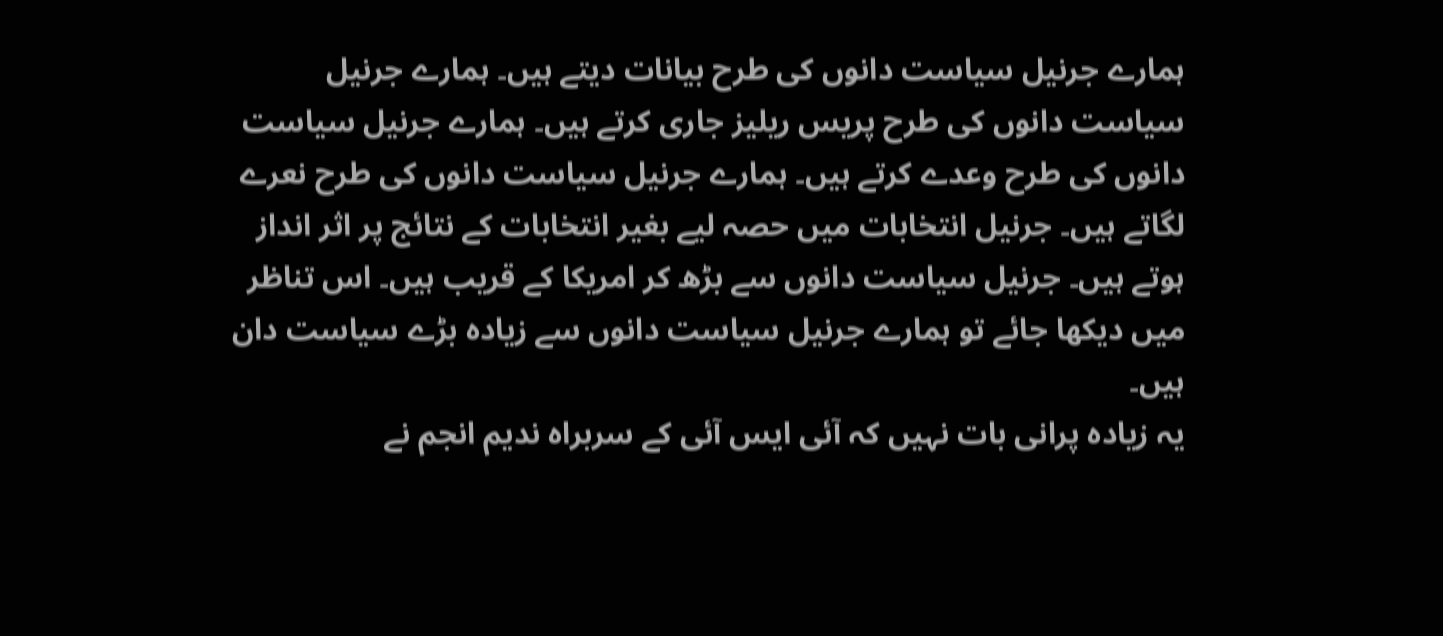ہمارے جرنیل سیاست دانوں کی طرح بیانات دیتے ہیں۔ ہمارے جرنیل سیاست دانوں کی طرح پریس ریلیز جاری کرتے ہیں۔ ہمارے جرنیل سیاست دانوں کی طرح وعدے کرتے ہیں۔ ہمارے جرنیل سیاست دانوں کی طرح نعرے لگاتے ہیں۔ جرنیل انتخابات میں حصہ لیے بغیر انتخابات کے نتائج پر اثر انداز ہوتے ہیں۔ جرنیل سیاست دانوں سے بڑھ کر امریکا کے قریب ہیں۔ اس تناظر میں دیکھا جائے تو ہمارے جرنیل سیاست دانوں سے زیادہ بڑے سیاست دان ہیں۔
یہ زیادہ پرانی بات نہیں کہ آئی ایس آئی کے سربراہ ندیم انجم نے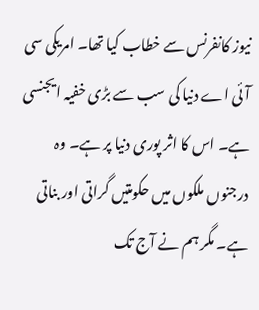نیوز کانفرنس سے خطاب کیا تھا۔ امریکی سی آئی اے دنیا کی سب سے بڑی خفیہ ایجنسی ہے۔ اس کا اثر پوری دنیا پر ہے۔ وہ درجنوں ملکوں میں حکومتیں گراتی اور بناتی ہے۔ مگر ہم نے آج تک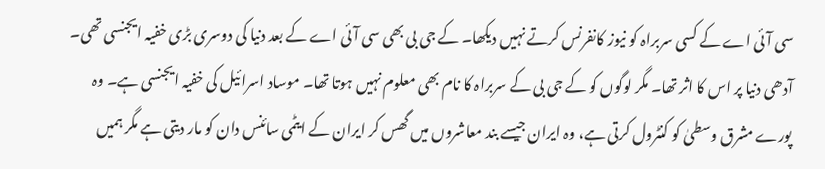سی آئی اے کے کسی سربراہ کو نیوز کانفرنس کرتے نہیں دیکھا۔ کے جی بی بھی سی آئی اے کے بعد دنیا کی دوسری بڑی خفیہ ایجنسی تھی۔ آدھی دنیا پر اس کا اثر تھا۔ مگر لوگوں کو کے جی بی کے سربراہ کا نام بھی معلوم نہیں ہوتا تھا۔ موساد اسرائیل کی خفیہ ایجنسی ہے۔ وہ پورے مشرق وسطیٰ کو کنٹرول کرتی ہے، وہ ایران جیسے بند معاشروں میں گھس کر ایران کے ایٹمی سائنس دان کو مار دیتی ہے مگر ہمیں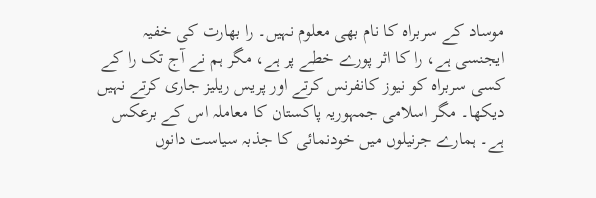موساد کے سربراہ کا نام بھی معلوم نہیں۔ را بھارت کی خفیہ ایجنسی ہے، را کا اثر پورے خطے پر ہے، مگر ہم نے آج تک را کے کسی سربراہ کو نیوز کانفرنس کرتے اور پریس ریلیز جاری کرتے نہیں دیکھا۔ مگر اسلامی جمہوریہ پاکستان کا معاملہ اس کے برعکس ہے۔ ہمارے جرنیلوں میں خودنمائی کا جذبہ سیاست دانوں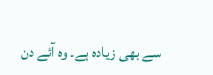سے بھی زیادہ ہے۔ وہ آئے دن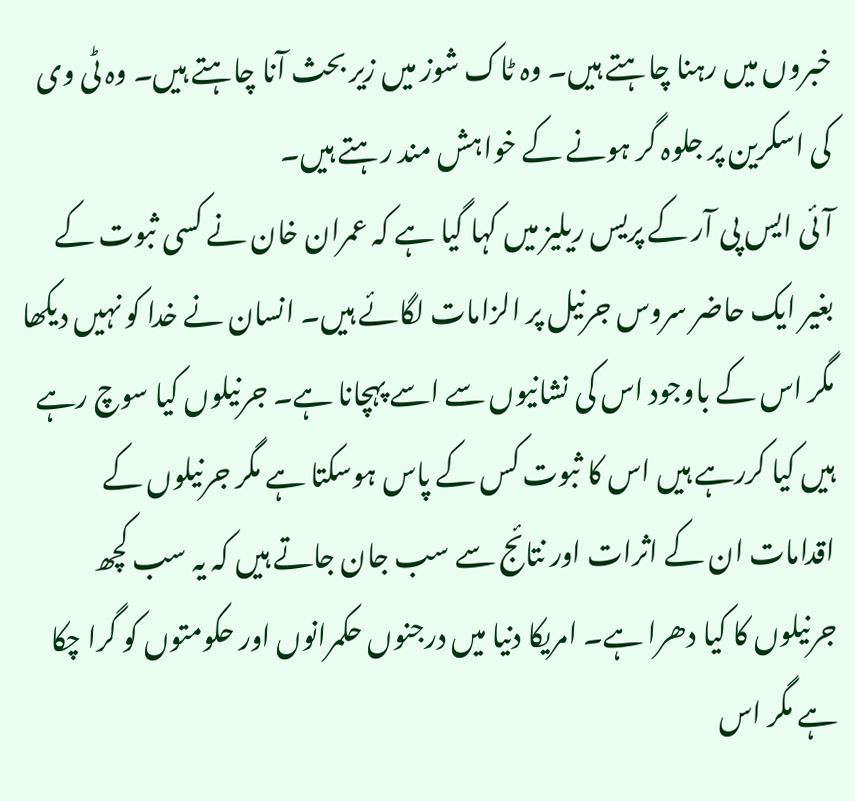خبروں میں رہنا چاہتے ہیں۔ وہ ٹاک شوز میں زیر بحث آنا چاہتے ہیں۔ وہ ٹی وی کی اسکرین پر جلوہ گر ہونے کے خواہش مند رہتے ہیں۔
آئی ایس پی آر کے پریس ریلیز میں کہا گیا ہے کہ عمران خان نے کسی ثبوت کے بغیر ایک حاضر سروس جرنیل پر الزامات لگائے ہیں۔ انسان نے خدا کو نہیں دیکھا مگر اس کے باوجود اس کی نشانیوں سے اسے پہچانا ہے۔ جرنیلوں کیا سوچ رہے ہیں کیا کررہے ہیں اس کا ثبوت کس کے پاس ہوسکتا ہے مگر جرنیلوں کے اقدامات ان کے اثرات اور نتائج سے سب جان جاتے ہیں کہ یہ سب کچھ جرنیلوں کا کیا دھرا ہے۔ امریکا دنیا میں درجنوں حکمرانوں اور حکومتوں کو گرا چکا ہے مگر اس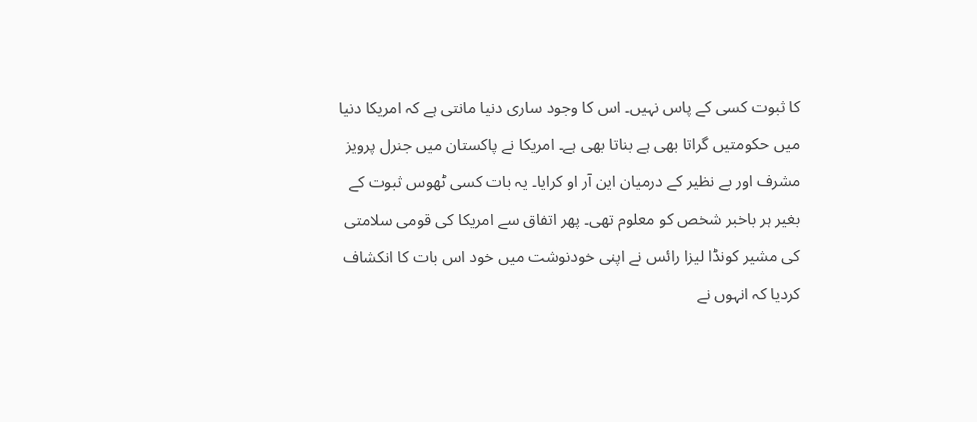کا ثبوت کسی کے پاس نہیں۔ اس کا وجود ساری دنیا مانتی ہے کہ امریکا دنیا میں حکومتیں گراتا بھی ہے بناتا بھی ہے۔ امریکا نے پاکستان میں جنرل پرویز مشرف اور بے نظیر کے درمیان این آر او کرایا۔ یہ بات کسی ٹھوس ثبوت کے بغیر ہر باخبر شخص کو معلوم تھی۔ پھر اتفاق سے امریکا کی قومی سلامتی کی مشیر کونڈا لیزا رائس نے اپنی خودنوشت میں خود اس بات کا انکشاف کردیا کہ انہوں نے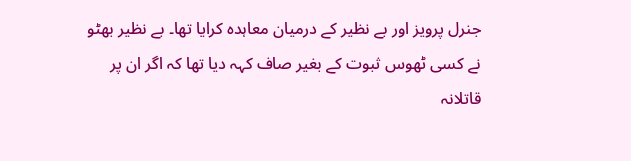جنرل پرویز اور بے نظیر کے درمیان معاہدہ کرایا تھا۔ بے نظیر بھٹو نے کسی ٹھوس ثبوت کے بغیر صاف کہہ دیا تھا کہ اگر ان پر قاتلانہ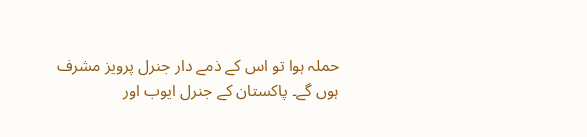حملہ ہوا تو اس کے ذمے دار جنرل پرویز مشرف ہوں گے۔ پاکستان کے جنرل ایوب اور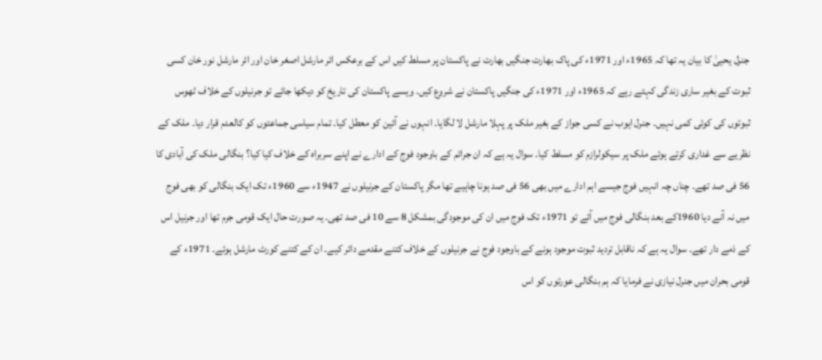جنرل یحییٰ کا بیان یہ تھا کہ 1965ء اور 1971ء کی پاک بھارت جنگیں بھارت نے پاکستان پر مسلط کیں اس کے برعکس ائر مارشل اصغر خان اور ائر مارشل نور خان کسی ثبوت کے بغیر ساری زندگی کہتے رہے کہ 1965ء اور 1971ء کی جنگیں پاکستان نے شروع کیں۔ ویسے پاکستان کی تاریخ کو دیکھا جائے تو جرنیلوں کے خلاف ٹھوس ثبوتوں کی کوئی کمی نہیں۔ جنرل ایوب نے کسی جواز کے بغیر ملک پر پہلا مارشل لا لگایا۔ انہوں نے آئین کو معطل کیا۔ تمام سیاسی جماعتوں کو کالعدم قرار دیا۔ ملک کے نظریے سے غداری کرتے ہوئے ملک پر سیکولرازم کو مسلط کیا۔ سوال یہ ہے کہ ان جرائم کے باوجود فوج کے ادارے نے اپنے سربراہ کے خلاف کیا کیا؟ بنگالی ملک کی آبادی کا 56 فی صد تھے۔ چناں چہ انہیں فوج جیسے اہم ادارے میں بھی 56 فی صد ہونا چاہیے تھا مگر پاکستان کے جرنیلوں نے 1947ء سے 1960ء تک ایک بنگالی کو بھی فوج میں نہ آنے دیا 1960کے بعد بنگالی فوج میں آئے تو 1971ء تک فوج میں ان کی موجودگی بمشکل 8 سے 10 فی صد تھی۔ یہ صورت حال ایک قومی جرم تھا اور جرنیل اس کے ذمے دار تھے۔ سوال یہ ہے کہ ناقابل تردید ثبوت موجود ہونے کے باوجود فوج نے جرنیلوں کے خلاف کتنے مقدمے دائر کیے۔ ان کے کتنے کورٹ مارشل ہوئے۔ 1971ء کے قومی بحران میں جنرل نیازی نے فرمایا کہ ہم بنگالی عورتوں کو اس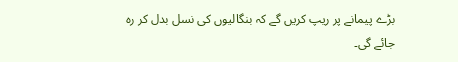بڑے پیمانے پر ریپ کریں گے کہ بنگالیوں کی نسل بدل کر رہ جائے گی۔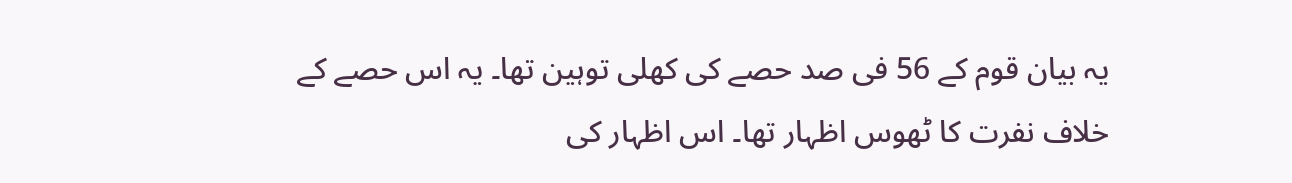یہ بیان قوم کے 56 فی صد حصے کی کھلی توہین تھا۔ یہ اس حصے کے خلاف نفرت کا ٹھوس اظہار تھا۔ اس اظہار کی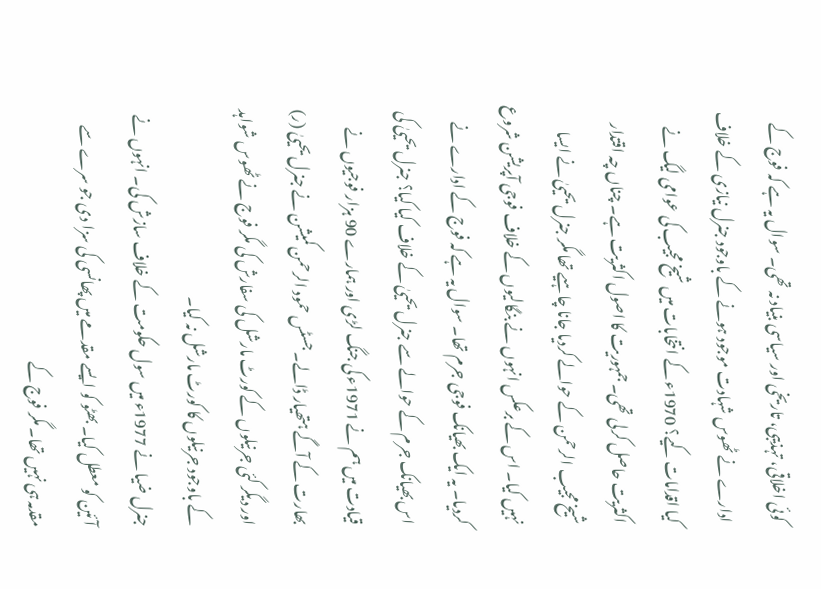کوئی اخلاقی، تہذیبی، تاریخی اور سیاسی بنیاد نہ تھی۔ سوال یہ ہے کہ فوج کے ادارے نے ٹھوس شہادت موجود ہونے کے باوجود جنرل نیازی کے خلاف کیا اقدامات کیے؟ 1970ء کے انتخابات میں شیخ مجیب کی عوامی لیگ نے اکثریت حاصل کرلی تھی۔ جمہوریت کا اصول اکثریت ہے۔ چناں چہ اقتدار شیخ مجیب الرحمن کے حوالے کردیا جانا چاہیے تھا مگر جنرل یحییٰ نے ایسا نہیں کیا۔ اس کے برعکس انہوں نے بنگالیوں کے خلاف فوجی آپریشن شروع کردیا۔ یہ ایک بھیانک فوجی جرم تھا۔ سوال یہ ہے کہ فوج کے ادارے نے اس بھیانک جرم کے حوالے سے جنرل یحییٰ کے خلاف کیا کیا؟ جنرل یحییٰ کی قیادت میں ہم نے 1971ء کی جنگ لڑی اور ہمارے 90 ہزار فوجیوں نے بھارت کے آگے ہتھیار ڈالے۔ جسٹس حمود الرحمن کمیشن نے جنرل یحییٰ (ر) اور دیگر کئی جرنیلوں کے کورٹ مارشل کی سفارش کی مگر فوج نے ٹھوس شواہد کے باوجود جرنیلوں کا کورٹ مارشل نہ کیا۔
جنرل ضیا نے 1977ء میں سول حکومت کے خلاف سازش کی۔ انہوں نے آئین کو معطل کیا۔ بھٹو کو ایسے مقدمے میں پھانسی کی سزا دی جو سرے سے مقدمہ ہی نہیں تھا۔ مگر فوج کے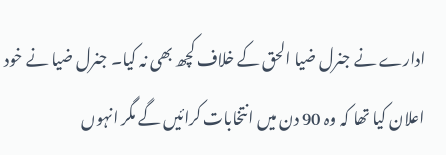ادارے نے جنرل ضیا الحق کے خلاف کچھ بھی نہ کیا۔ جنرل ضیا نے خود اعلان کیا تھا کہ وہ 90 دن میں انتخابات کرائیں گے مگر انہوں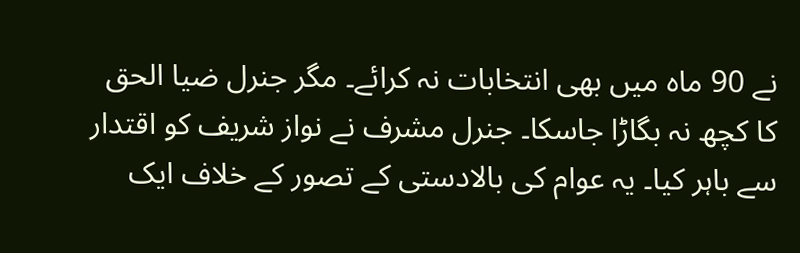نے 90 ماہ میں بھی انتخابات نہ کرائے۔ مگر جنرل ضیا الحق کا کچھ نہ بگاڑا جاسکا۔ جنرل مشرف نے نواز شریف کو اقتدار سے باہر کیا۔ یہ عوام کی بالادستی کے تصور کے خلاف ایک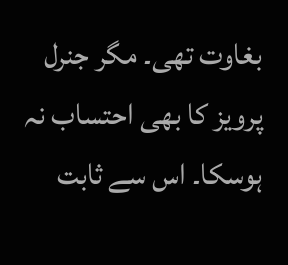بغاوت تھی۔ مگر جنرل پرویز کا بھی احتساب نہ ہوسکا۔ اس سے ثابت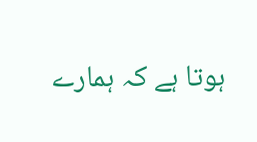ہوتا ہے کہ ہمارے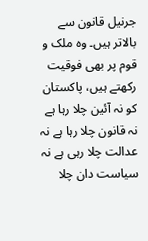جرنیل قانون سے بالاتر ہیں۔ وہ ملک و قوم پر بھی فوقیت رکھتے ہیں، پاکستان کو نہ آئین چلا رہا ہے نہ قانون چلا رہا ہے نہ عدالت چلا رہی ہے نہ سیاست دان چلا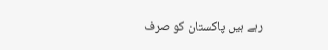رہے ہیں پاکستان کو صرف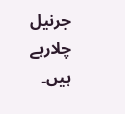جرنیل چلارہے ہیں۔